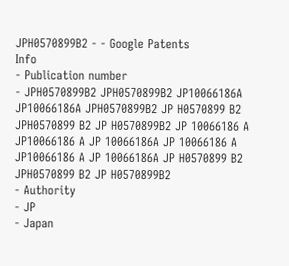JPH0570899B2 - - Google Patents
Info
- Publication number
- JPH0570899B2 JPH0570899B2 JP10066186A JP10066186A JPH0570899B2 JP H0570899 B2 JPH0570899 B2 JP H0570899B2 JP 10066186 A JP10066186 A JP 10066186A JP 10066186 A JP10066186 A JP 10066186A JP H0570899 B2 JPH0570899 B2 JP H0570899B2
- Authority
- JP
- Japan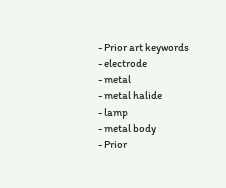- Prior art keywords
- electrode
- metal
- metal halide
- lamp
- metal body
- Prior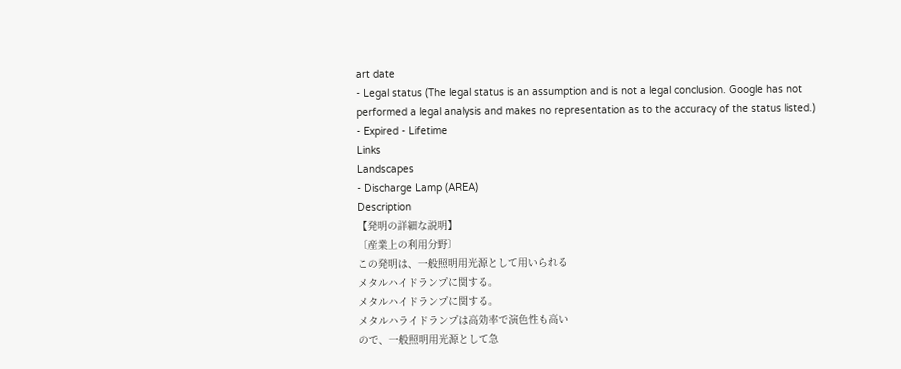art date
- Legal status (The legal status is an assumption and is not a legal conclusion. Google has not performed a legal analysis and makes no representation as to the accuracy of the status listed.)
- Expired - Lifetime
Links
Landscapes
- Discharge Lamp (AREA)
Description
【発明の詳細な説明】
〔産業上の利用分野〕
この発明は、一般照明用光源として用いられる
メタルハイドランプに関する。
メタルハイドランプに関する。
メタルハライドランプは高効率で演色性も高い
ので、一般照明用光源として急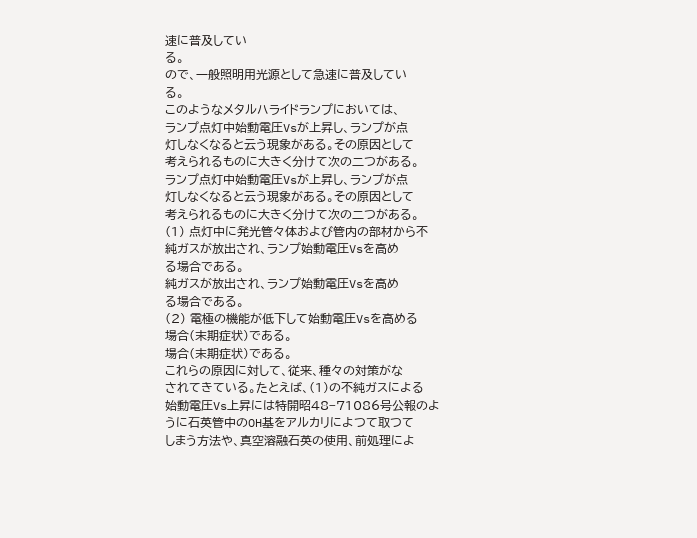速に普及してい
る。
ので、一般照明用光源として急速に普及してい
る。
このようなメタルハライドランプにおいては、
ランプ点灯中始動電圧Vsが上昇し、ランプが点
灯しなくなると云う現象がある。その原因として
考えられるものに大きく分けて次の二つがある。
ランプ点灯中始動電圧Vsが上昇し、ランプが点
灯しなくなると云う現象がある。その原因として
考えられるものに大きく分けて次の二つがある。
(1) 点灯中に発光管々体および管内の部材から不
純ガスが放出され、ランプ始動電圧Vsを高め
る場合である。
純ガスが放出され、ランプ始動電圧Vsを高め
る場合である。
(2) 電極の機能が低下して始動電圧Vsを高める
場合(末期症状)である。
場合(末期症状)である。
これらの原因に対して、従来、種々の対策がな
されてきている。たとえば、(1)の不純ガスによる
始動電圧Vs上昇には特開昭48−71086号公報のよ
うに石英管中のOH基をアルカリによつて取つて
しまう方法や、真空溶融石英の使用、前処理によ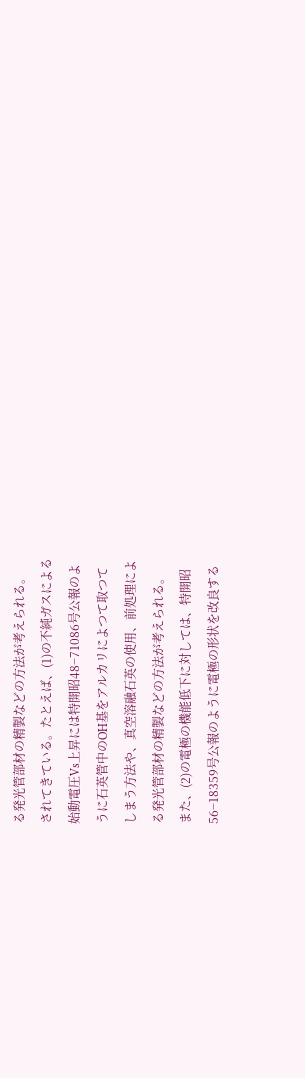る発光管部材の精製などの方法が考えられる。
されてきている。たとえば、(1)の不純ガスによる
始動電圧Vs上昇には特開昭48−71086号公報のよ
うに石英管中のOH基をアルカリによつて取つて
しまう方法や、真空溶融石英の使用、前処理によ
る発光管部材の精製などの方法が考えられる。
また、(2)の電極の機能低下に対しては、特開昭
56−18359号公報のように電極の形状を改良する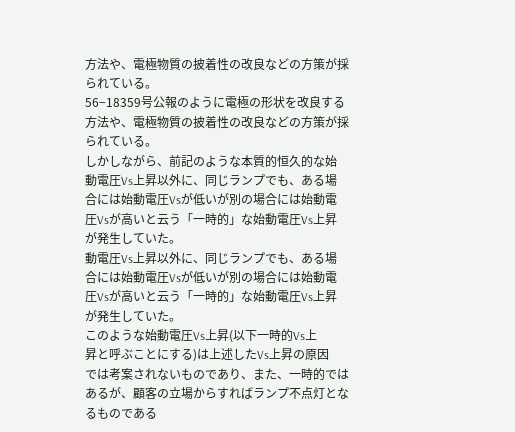方法や、電極物質の披着性の改良などの方策が採
られている。
56−18359号公報のように電極の形状を改良する
方法や、電極物質の披着性の改良などの方策が採
られている。
しかしながら、前記のような本質的恒久的な始
動電圧Vs上昇以外に、同じランプでも、ある場
合には始動電圧Vsが低いが別の場合には始動電
圧Vsが高いと云う「一時的」な始動電圧Vs上昇
が発生していた。
動電圧Vs上昇以外に、同じランプでも、ある場
合には始動電圧Vsが低いが別の場合には始動電
圧Vsが高いと云う「一時的」な始動電圧Vs上昇
が発生していた。
このような始動電圧Vs上昇(以下一時的Vs上
昇と呼ぶことにする)は上述したVs上昇の原因
では考案されないものであり、また、一時的では
あるが、顧客の立場からすればランプ不点灯とな
るものである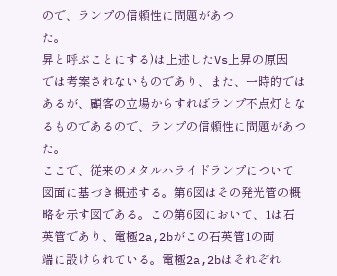ので、ランプの信頼性に問題があつ
た。
昇と呼ぶことにする)は上述したVs上昇の原因
では考案されないものであり、また、一時的では
あるが、顧客の立場からすればランプ不点灯とな
るものであるので、ランプの信頼性に問題があつ
た。
ここで、従来のメタルハライドランプについて
図面に基づき概述する。第6図はその発光管の概
略を示す図である。この第6図において、1は石
英管であり、電極2a,2bがこの石英管1の両
端に設けられている。電極2a,2bはそれぞれ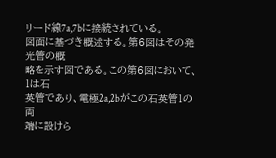リード線7a,7bに接続されている。
図面に基づき概述する。第6図はその発光管の概
略を示す図である。この第6図において、1は石
英管であり、電極2a,2bがこの石英管1の両
端に設けら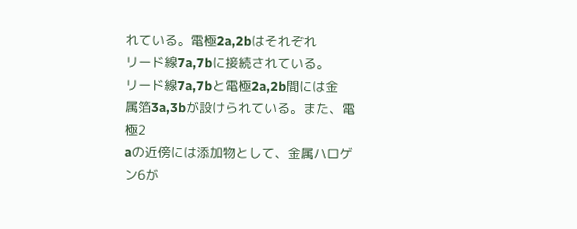れている。電極2a,2bはそれぞれ
リード線7a,7bに接続されている。
リード線7a,7bと電極2a,2b間には金
属箔3a,3bが設けられている。また、電極2
aの近傍には添加物として、金属ハロゲン6が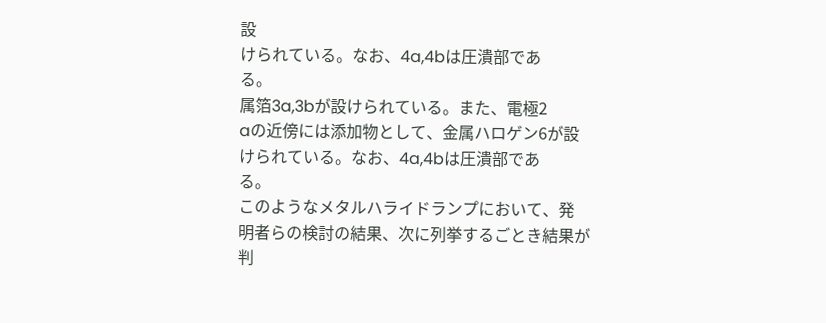設
けられている。なお、4a,4bは圧潰部であ
る。
属箔3a,3bが設けられている。また、電極2
aの近傍には添加物として、金属ハロゲン6が設
けられている。なお、4a,4bは圧潰部であ
る。
このようなメタルハライドランプにおいて、発
明者らの検討の結果、次に列挙するごとき結果が
判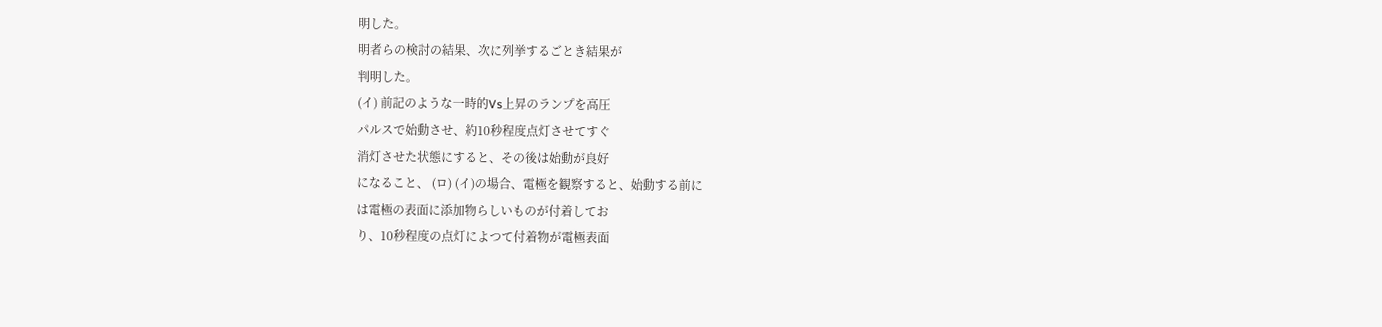明した。
明者らの検討の結果、次に列挙するごとき結果が
判明した。
(イ) 前記のような一時的Vs上昇のランプを高圧
パルスで始動させ、約10秒程度点灯させてすぐ
消灯させた状態にすると、その後は始動が良好
になること、 (ロ) (イ)の場合、電極を観察すると、始動する前に
は電極の表面に添加物らしいものが付着してお
り、10秒程度の点灯によつて付着物が電極表面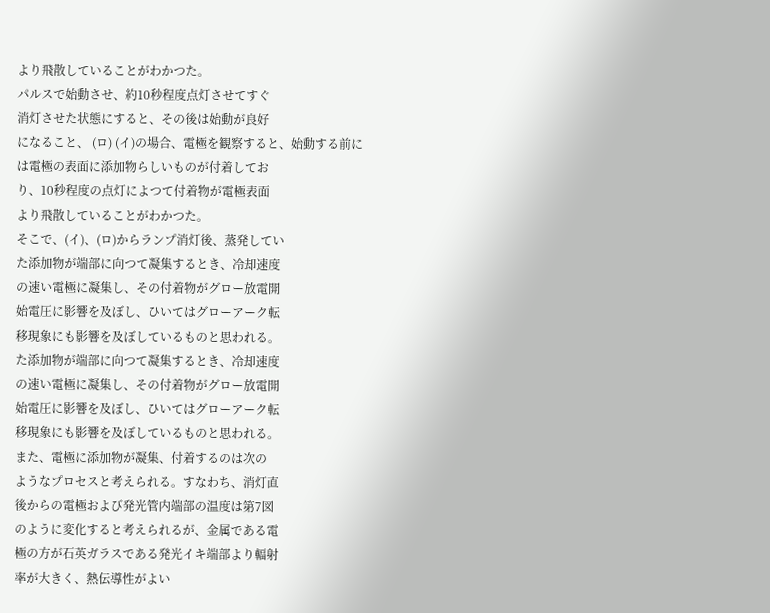より飛散していることがわかつた。
パルスで始動させ、約10秒程度点灯させてすぐ
消灯させた状態にすると、その後は始動が良好
になること、 (ロ) (イ)の場合、電極を観察すると、始動する前に
は電極の表面に添加物らしいものが付着してお
り、10秒程度の点灯によつて付着物が電極表面
より飛散していることがわかつた。
そこで、(イ)、(ロ)からランプ消灯後、蒸発してい
た添加物が端部に向つて凝集するとき、冷却速度
の速い電極に凝集し、その付着物がグロー放電開
始電圧に影響を及ぼし、ひいてはグローアーク転
移現象にも影響を及ぼしているものと思われる。
た添加物が端部に向つて凝集するとき、冷却速度
の速い電極に凝集し、その付着物がグロー放電開
始電圧に影響を及ぼし、ひいてはグローアーク転
移現象にも影響を及ぼしているものと思われる。
また、電極に添加物が凝集、付着するのは次の
ようなプロセスと考えられる。すなわち、消灯直
後からの電極および発光管内端部の温度は第7図
のように変化すると考えられるが、金属である電
極の方が石英ガラスである発光イキ端部より輻射
率が大きく、熱伝導性がよい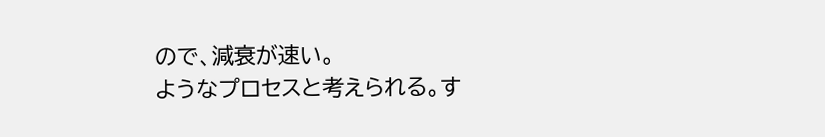ので、減衰が速い。
ようなプロセスと考えられる。す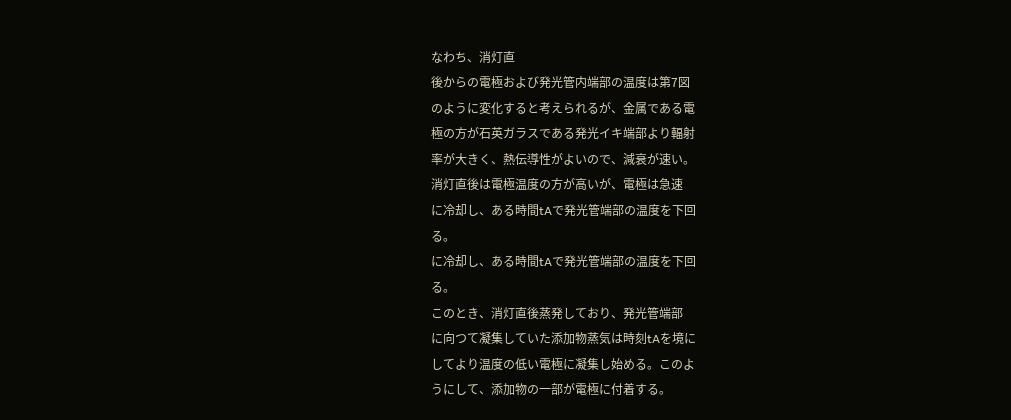なわち、消灯直
後からの電極および発光管内端部の温度は第7図
のように変化すると考えられるが、金属である電
極の方が石英ガラスである発光イキ端部より輻射
率が大きく、熱伝導性がよいので、減衰が速い。
消灯直後は電極温度の方が高いが、電極は急速
に冷却し、ある時間tAで発光管端部の温度を下回
る。
に冷却し、ある時間tAで発光管端部の温度を下回
る。
このとき、消灯直後蒸発しており、発光管端部
に向つて凝集していた添加物蒸気は時刻tAを境に
してより温度の低い電極に凝集し始める。このよ
うにして、添加物の一部が電極に付着する。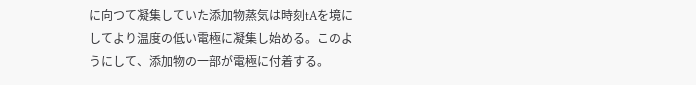に向つて凝集していた添加物蒸気は時刻tAを境に
してより温度の低い電極に凝集し始める。このよ
うにして、添加物の一部が電極に付着する。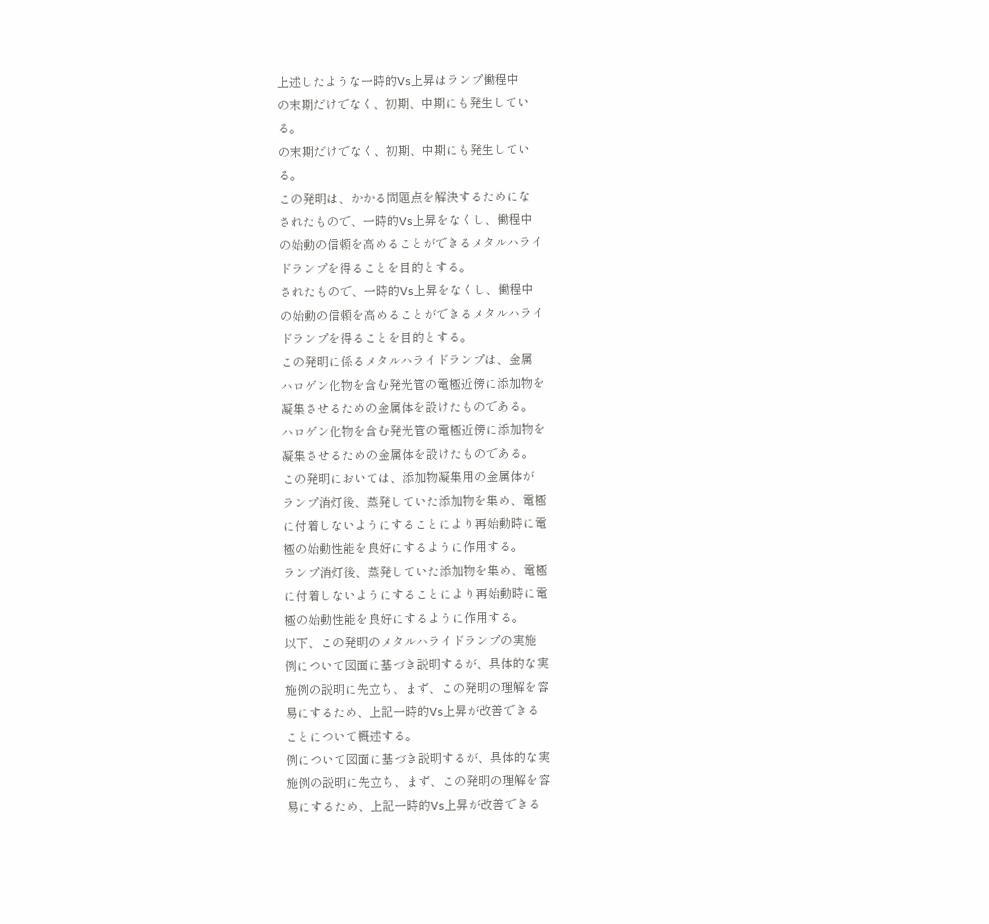上述したような一時的Vs上昇はランプ働程中
の末期だけでなく、初期、中期にも発生してい
る。
の末期だけでなく、初期、中期にも発生してい
る。
この発明は、かかる問題点を解決するためにな
されたもので、一時的Vs上昇をなくし、働程中
の始動の信頼を高めることができるメタルハライ
ドランプを得ることを目的とする。
されたもので、一時的Vs上昇をなくし、働程中
の始動の信頼を高めることができるメタルハライ
ドランプを得ることを目的とする。
この発明に係るメタルハライドランプは、金属
ハロゲン化物を含む発光管の電極近傍に添加物を
凝集させるための金属体を設けたものである。
ハロゲン化物を含む発光管の電極近傍に添加物を
凝集させるための金属体を設けたものである。
この発明においては、添加物凝集用の金属体が
ランプ消灯後、蒸発していた添加物を集め、電極
に付着しないようにすることにより再始動時に電
極の始動性能を良好にするように作用する。
ランプ消灯後、蒸発していた添加物を集め、電極
に付着しないようにすることにより再始動時に電
極の始動性能を良好にするように作用する。
以下、この発明のメタルハライドランプの実施
例について図面に基づき説明するが、具体的な実
施例の説明に先立ち、まず、この発明の理解を容
易にするため、上記一時的Vs上昇が改善できる
ことについて概述する。
例について図面に基づき説明するが、具体的な実
施例の説明に先立ち、まず、この発明の理解を容
易にするため、上記一時的Vs上昇が改善できる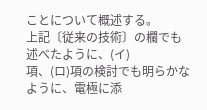ことについて概述する。
上記〔従来の技術〕の欄でも述べたように、(イ)
項、(ロ)項の検討でも明らかなように、電極に添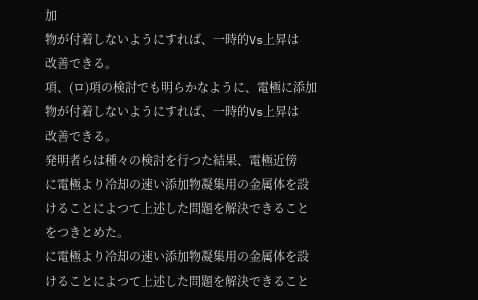加
物が付着しないようにすれば、一時的Vs上昇は
改善できる。
項、(ロ)項の検討でも明らかなように、電極に添加
物が付着しないようにすれば、一時的Vs上昇は
改善できる。
発明者らは種々の検討を行つた結果、電極近傍
に電極より冷却の速い添加物凝集用の金属体を設
けることによつて上述した問題を解決できること
をつきとめた。
に電極より冷却の速い添加物凝集用の金属体を設
けることによつて上述した問題を解決できること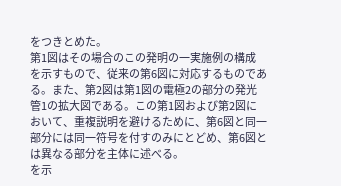をつきとめた。
第1図はその場合のこの発明の一実施例の構成
を示すもので、従来の第6図に対応するものであ
る。また、第2図は第1図の電極2の部分の発光
管1の拡大図である。この第1図および第2図に
おいて、重複説明を避けるために、第6図と同一
部分には同一符号を付すのみにとどめ、第6図と
は異なる部分を主体に述べる。
を示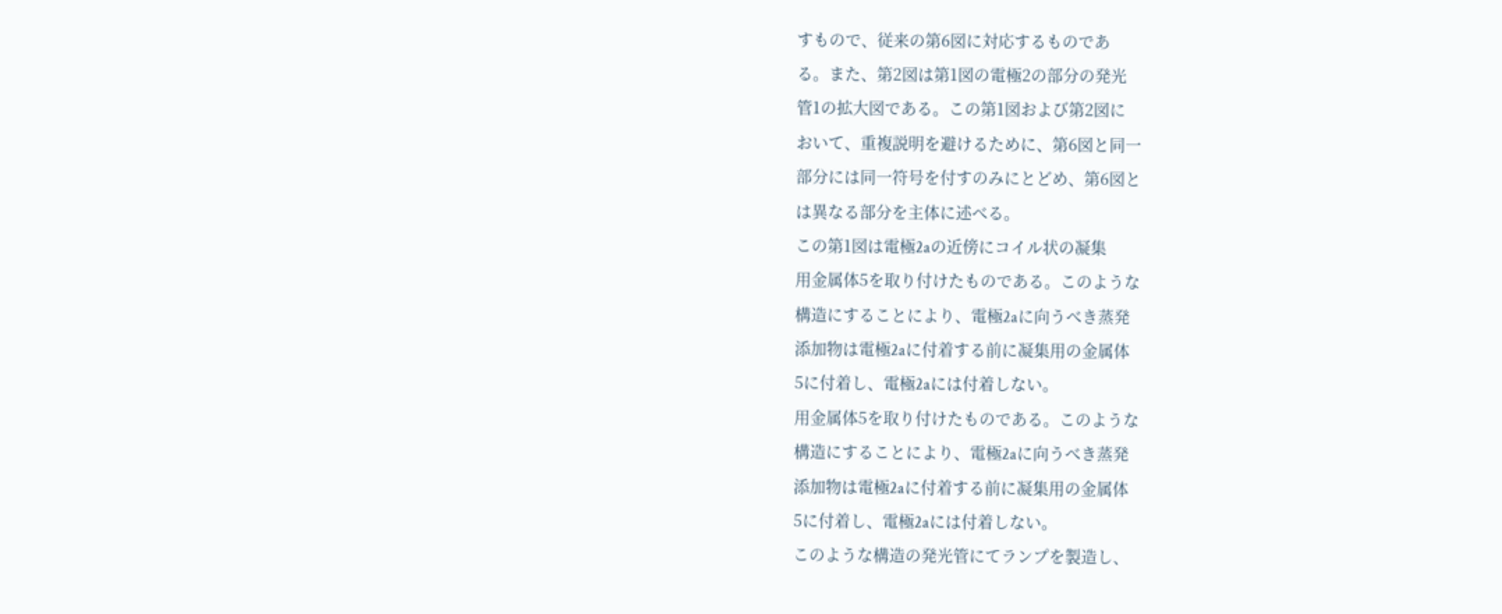すもので、従来の第6図に対応するものであ
る。また、第2図は第1図の電極2の部分の発光
管1の拡大図である。この第1図および第2図に
おいて、重複説明を避けるために、第6図と同一
部分には同一符号を付すのみにとどめ、第6図と
は異なる部分を主体に述べる。
この第1図は電極2aの近傍にコイル状の凝集
用金属体5を取り付けたものである。このような
構造にすることにより、電極2aに向うべき蒸発
添加物は電極2aに付着する前に凝集用の金属体
5に付着し、電極2aには付着しない。
用金属体5を取り付けたものである。このような
構造にすることにより、電極2aに向うべき蒸発
添加物は電極2aに付着する前に凝集用の金属体
5に付着し、電極2aには付着しない。
このような構造の発光管にてランプを製造し、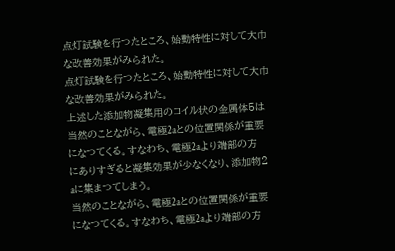点灯試験を行つたところ、始動特性に対して大巾
な改善効果がみられた。
点灯試験を行つたところ、始動特性に対して大巾
な改善効果がみられた。
上述した添加物凝集用のコイル状の金属体5は
当然のことながら、電極2aとの位置関係が重要
になつてくる。すなわち、電極2aより端部の方
にありすぎると凝集効果が少なくなり、添加物2
aに集まつてしまう。
当然のことながら、電極2aとの位置関係が重要
になつてくる。すなわち、電極2aより端部の方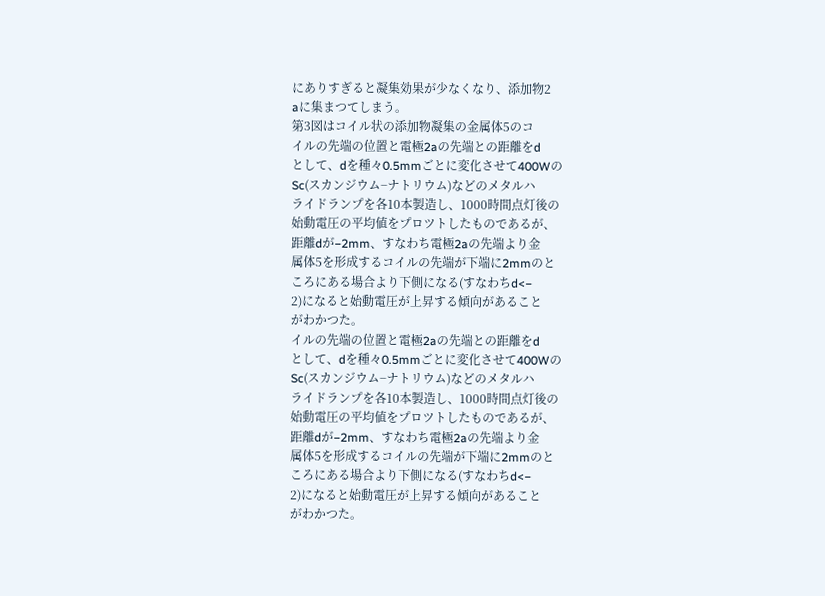にありすぎると凝集効果が少なくなり、添加物2
aに集まつてしまう。
第3図はコイル状の添加物凝集の金属体5のコ
イルの先端の位置と電極2aの先端との距離をd
として、dを種々0.5mmごとに変化させて400Wの
Sc(スカンジウム−ナトリウム)などのメタルハ
ライドランプを各10本製造し、1000時間点灯後の
始動電圧の平均値をプロツトしたものであるが、
距離dが−2mm、すなわち電極2aの先端より金
属体5を形成するコイルの先端が下端に2mmのと
ころにある場合より下側になる(すなわちd<−
2)になると始動電圧が上昇する傾向があること
がわかつた。
イルの先端の位置と電極2aの先端との距離をd
として、dを種々0.5mmごとに変化させて400Wの
Sc(スカンジウム−ナトリウム)などのメタルハ
ライドランプを各10本製造し、1000時間点灯後の
始動電圧の平均値をプロツトしたものであるが、
距離dが−2mm、すなわち電極2aの先端より金
属体5を形成するコイルの先端が下端に2mmのと
ころにある場合より下側になる(すなわちd<−
2)になると始動電圧が上昇する傾向があること
がわかつた。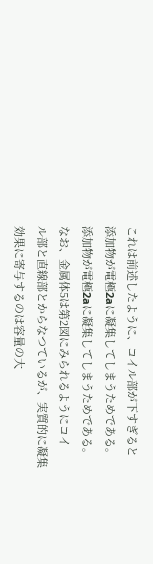これは前述したように、コイル部が下すぎると
添加物が電極2aに凝集してしまうためである。
添加物が電極2aに凝集してしまうためである。
なお、金属体5は第2図にみられるようにコイ
ル部と直線部とからなつているが、実質的に凝集
効果に寄与するのは容量の大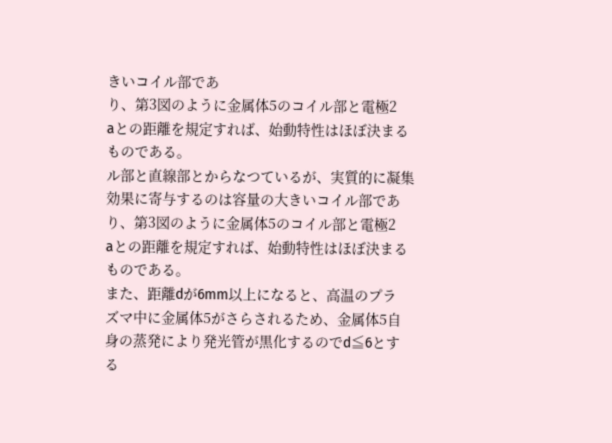きいコイル部であ
り、第3図のように金属体5のコイル部と電極2
aとの距離を規定すれば、始動特性はほぼ決まる
ものである。
ル部と直線部とからなつているが、実質的に凝集
効果に寄与するのは容量の大きいコイル部であ
り、第3図のように金属体5のコイル部と電極2
aとの距離を規定すれば、始動特性はほぼ決まる
ものである。
また、距離dが6mm以上になると、高温のプラ
ズマ中に金属体5がさらされるため、金属体5自
身の蒸発により発光管が黒化するのでd≦6とす
る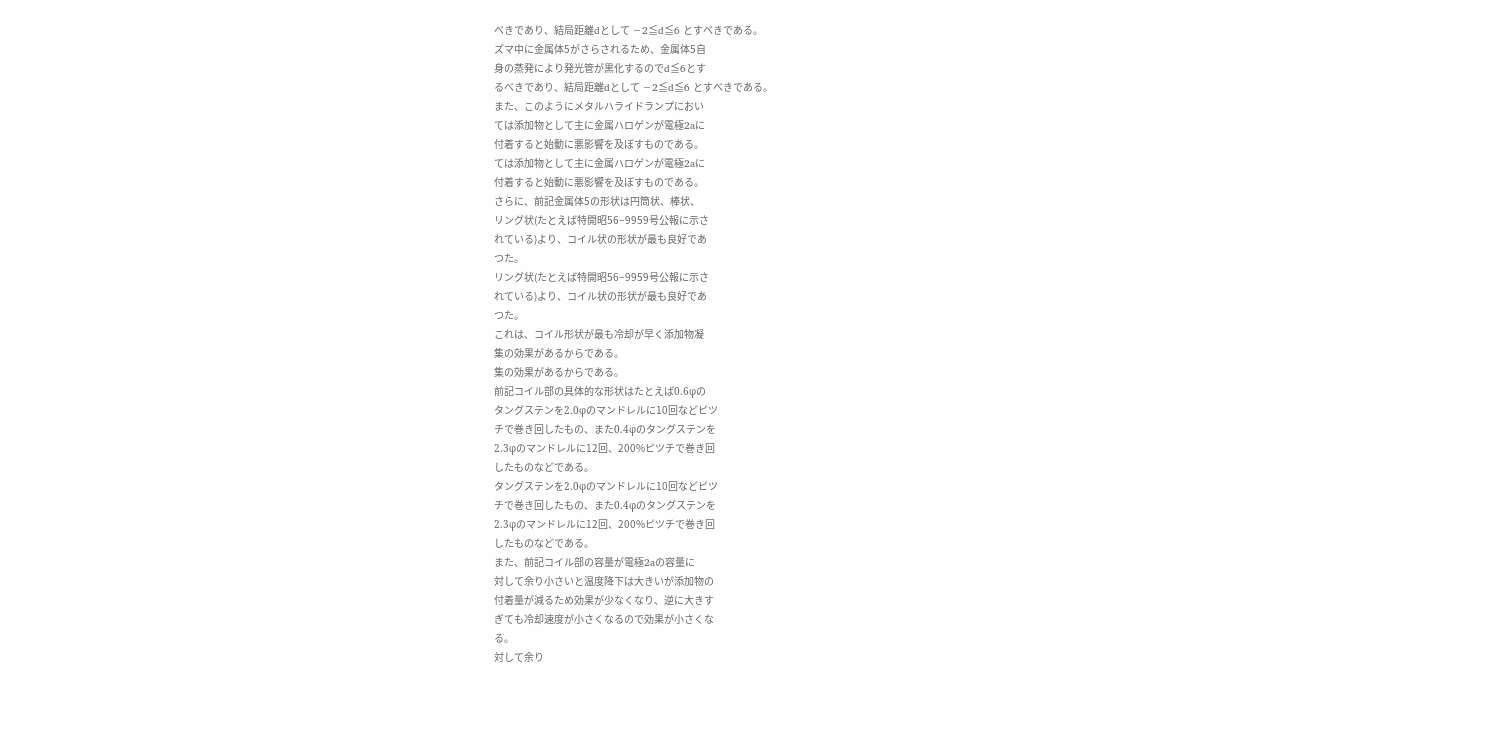べきであり、結局距離dとして −2≦d≦6 とすべきである。
ズマ中に金属体5がさらされるため、金属体5自
身の蒸発により発光管が黒化するのでd≦6とす
るべきであり、結局距離dとして −2≦d≦6 とすべきである。
また、このようにメタルハライドランプにおい
ては添加物として主に金属ハロゲンが電極2aに
付着すると始動に悪影響を及ぼすものである。
ては添加物として主に金属ハロゲンが電極2aに
付着すると始動に悪影響を及ぼすものである。
さらに、前記金属体5の形状は円筒状、棒状、
リング状(たとえば特開昭56−9959号公報に示さ
れている)より、コイル状の形状が最も良好であ
つた。
リング状(たとえば特開昭56−9959号公報に示さ
れている)より、コイル状の形状が最も良好であ
つた。
これは、コイル形状が最も冷却が早く添加物凝
集の効果があるからである。
集の効果があるからである。
前記コイル部の具体的な形状はたとえば0.6φの
タングステンを2.0φのマンドレルに10回などピツ
チで巻き回したもの、また0.4φのタングステンを
2.3φのマンドレルに12回、200%ピツチで巻き回
したものなどである。
タングステンを2.0φのマンドレルに10回などピツ
チで巻き回したもの、また0.4φのタングステンを
2.3φのマンドレルに12回、200%ピツチで巻き回
したものなどである。
また、前記コイル部の容量が電極2aの容量に
対して余り小さいと温度降下は大きいが添加物の
付着量が減るため効果が少なくなり、逆に大きす
ぎても冷却速度が小さくなるので効果が小さくな
る。
対して余り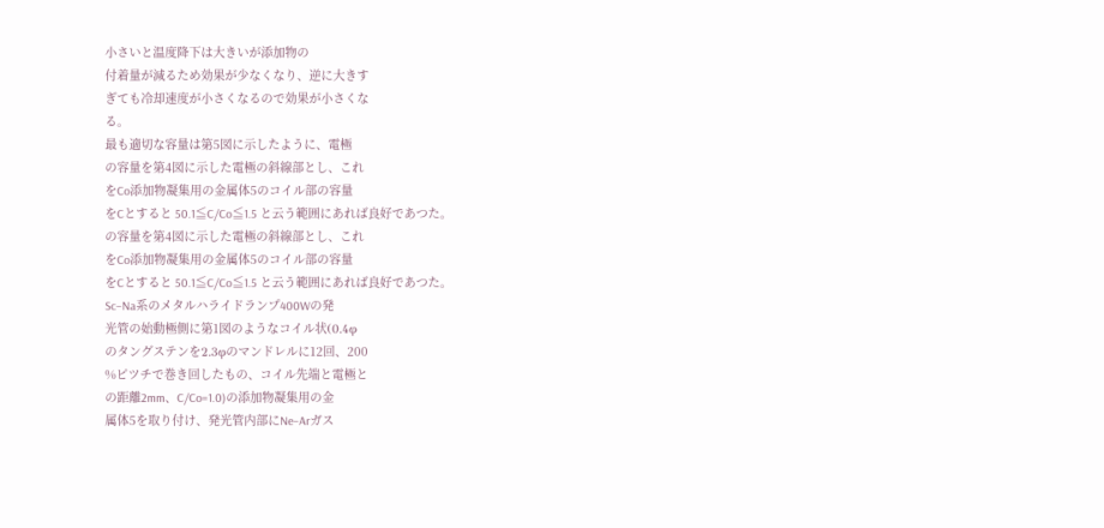小さいと温度降下は大きいが添加物の
付着量が減るため効果が少なくなり、逆に大きす
ぎても冷却速度が小さくなるので効果が小さくな
る。
最も適切な容量は第5図に示したように、電極
の容量を第4図に示した電極の斜線部とし、これ
をCo添加物凝集用の金属体5のコイル部の容量
をCとすると 50.1≦C/Co≦1.5 と云う範囲にあれば良好であつた。
の容量を第4図に示した電極の斜線部とし、これ
をCo添加物凝集用の金属体5のコイル部の容量
をCとすると 50.1≦C/Co≦1.5 と云う範囲にあれば良好であつた。
Sc−Na系のメタルハライドランプ400Wの発
光管の始動極側に第1図のようなコイル状(0.4φ
のタングステンを2.3φのマンドレルに12回、200
%ピツチで巻き回したもの、コイル先端と電極と
の距離2mm、C/Co=1.0)の添加物凝集用の金
属体5を取り付け、発光管内部にNe−Arガス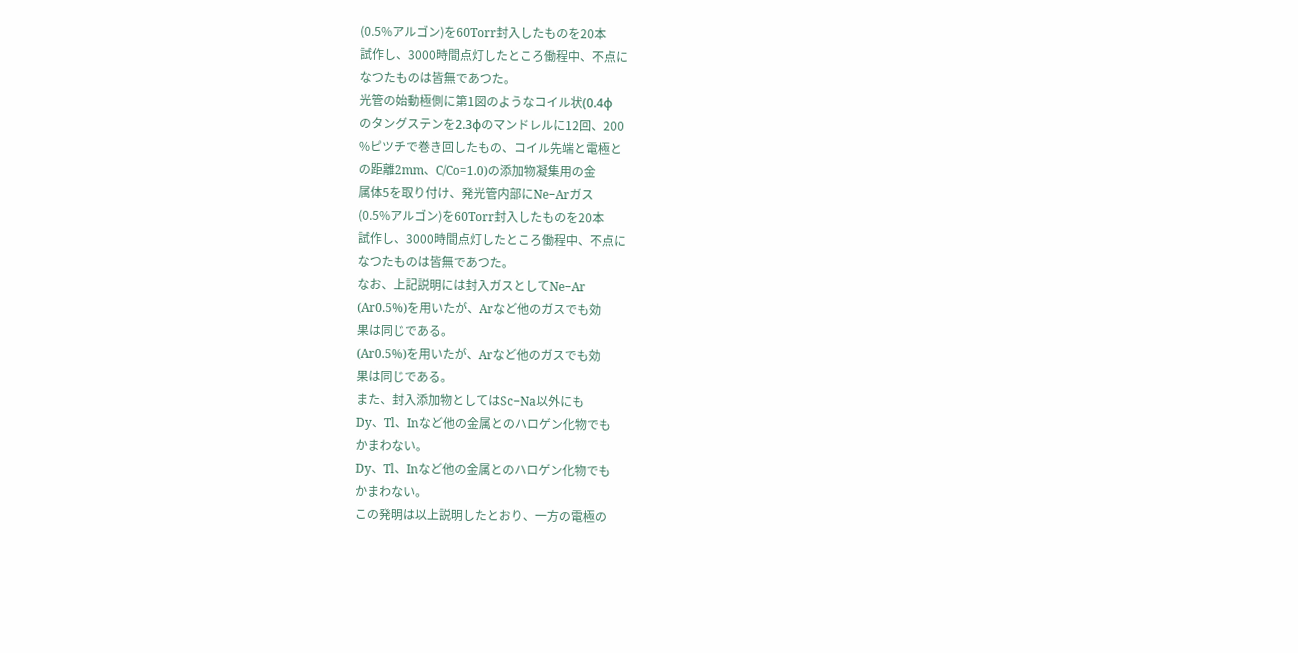(0.5%アルゴン)を60Torr封入したものを20本
試作し、3000時間点灯したところ働程中、不点に
なつたものは皆無であつた。
光管の始動極側に第1図のようなコイル状(0.4φ
のタングステンを2.3φのマンドレルに12回、200
%ピツチで巻き回したもの、コイル先端と電極と
の距離2mm、C/Co=1.0)の添加物凝集用の金
属体5を取り付け、発光管内部にNe−Arガス
(0.5%アルゴン)を60Torr封入したものを20本
試作し、3000時間点灯したところ働程中、不点に
なつたものは皆無であつた。
なお、上記説明には封入ガスとしてNe−Ar
(Ar0.5%)を用いたが、Arなど他のガスでも効
果は同じである。
(Ar0.5%)を用いたが、Arなど他のガスでも効
果は同じである。
また、封入添加物としてはSc−Na以外にも
Dy、Tl、Inなど他の金属とのハロゲン化物でも
かまわない。
Dy、Tl、Inなど他の金属とのハロゲン化物でも
かまわない。
この発明は以上説明したとおり、一方の電極の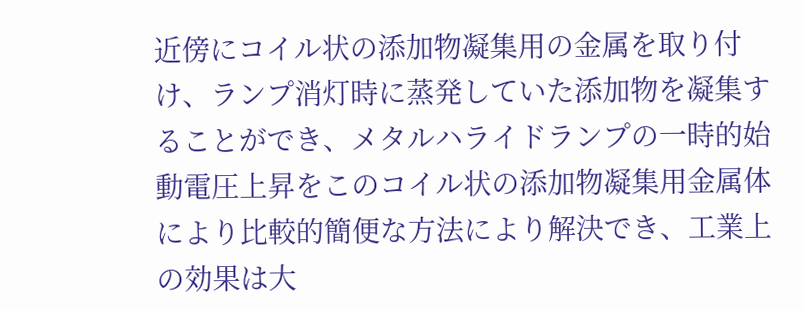近傍にコイル状の添加物凝集用の金属を取り付
け、ランプ消灯時に蒸発していた添加物を凝集す
ることができ、メタルハライドランプの一時的始
動電圧上昇をこのコイル状の添加物凝集用金属体
により比較的簡便な方法により解決でき、工業上
の効果は大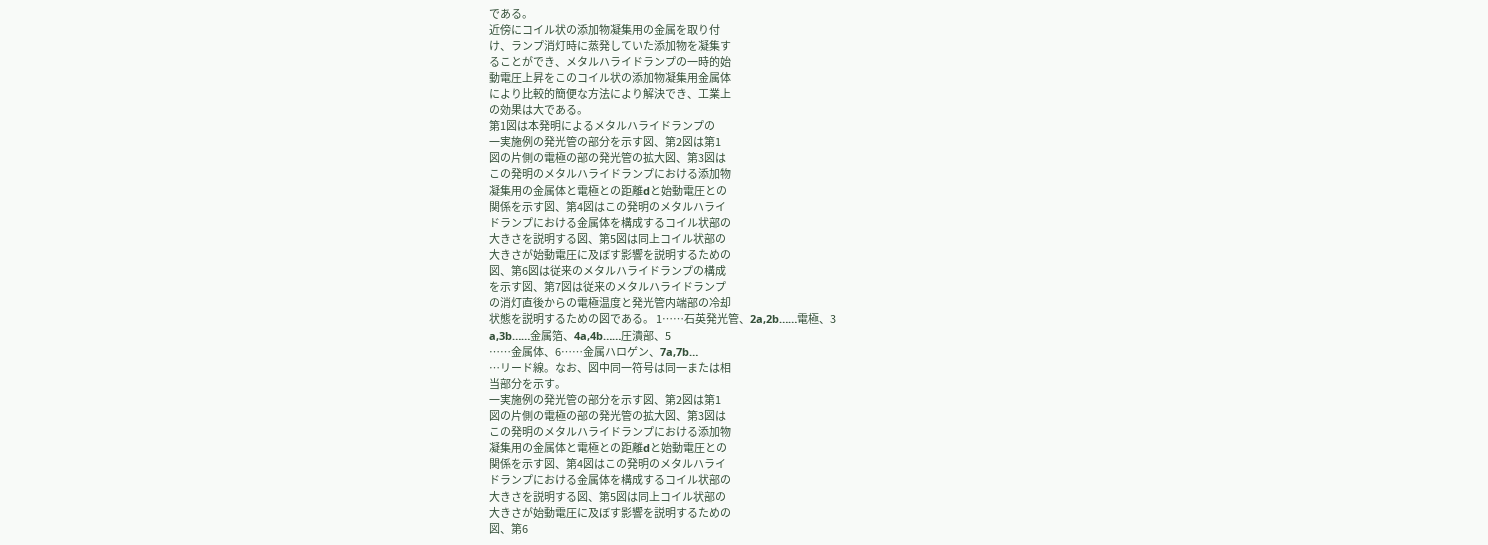である。
近傍にコイル状の添加物凝集用の金属を取り付
け、ランプ消灯時に蒸発していた添加物を凝集す
ることができ、メタルハライドランプの一時的始
動電圧上昇をこのコイル状の添加物凝集用金属体
により比較的簡便な方法により解決でき、工業上
の効果は大である。
第1図は本発明によるメタルハライドランプの
一実施例の発光管の部分を示す図、第2図は第1
図の片側の電極の部の発光管の拡大図、第3図は
この発明のメタルハライドランプにおける添加物
凝集用の金属体と電極との距離dと始動電圧との
関係を示す図、第4図はこの発明のメタルハライ
ドランプにおける金属体を構成するコイル状部の
大きさを説明する図、第5図は同上コイル状部の
大きさが始動電圧に及ぼす影響を説明するための
図、第6図は従来のメタルハライドランプの構成
を示す図、第7図は従来のメタルハライドランプ
の消灯直後からの電極温度と発光管内端部の冷却
状態を説明するための図である。 1……石英発光管、2a,2b……電極、3
a,3b……金属箔、4a,4b……圧潰部、5
……金属体、6……金属ハロゲン、7a,7b…
…リード線。なお、図中同一符号は同一または相
当部分を示す。
一実施例の発光管の部分を示す図、第2図は第1
図の片側の電極の部の発光管の拡大図、第3図は
この発明のメタルハライドランプにおける添加物
凝集用の金属体と電極との距離dと始動電圧との
関係を示す図、第4図はこの発明のメタルハライ
ドランプにおける金属体を構成するコイル状部の
大きさを説明する図、第5図は同上コイル状部の
大きさが始動電圧に及ぼす影響を説明するための
図、第6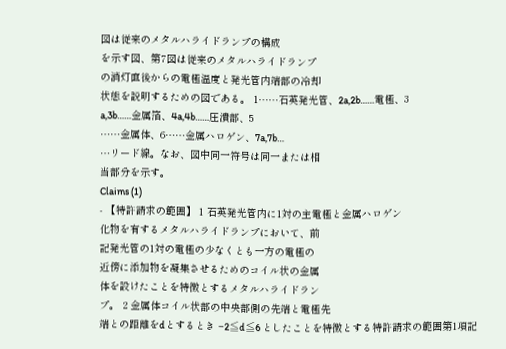図は従来のメタルハライドランプの構成
を示す図、第7図は従来のメタルハライドランプ
の消灯直後からの電極温度と発光管内端部の冷却
状態を説明するための図である。 1……石英発光管、2a,2b……電極、3
a,3b……金属箔、4a,4b……圧潰部、5
……金属体、6……金属ハロゲン、7a,7b…
…リード線。なお、図中同一符号は同一または相
当部分を示す。
Claims (1)
- 【特許請求の範囲】 1 石英発光管内に1対の主電極と金属ハロゲン
化物を有するメタルハライドランプにおいて、前
記発光管の1対の電極の少なくとも一方の電極の
近傍に添加物を凝集させるためのコイル状の金属
体を設けたことを特徴とするメタルハライドラン
プ。 2 金属体コイル状部の中央部側の先端と電極先
端との距離をdとするとき −2≦d≦6 としたことを特徴とする特許請求の範囲第1項記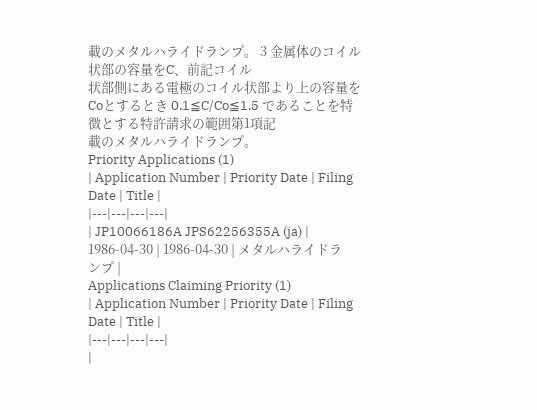載のメタルハライドランプ。 3 金属体のコイル状部の容量をC、前記コイル
状部側にある電極のコイル状部より上の容量を
Coとするとき 0.1≦C/Co≦1.5 であることを特徴とする特許請求の範囲第1項記
載のメタルハライドランプ。
Priority Applications (1)
| Application Number | Priority Date | Filing Date | Title |
|---|---|---|---|
| JP10066186A JPS62256355A (ja) | 1986-04-30 | 1986-04-30 | メタルハライドランプ |
Applications Claiming Priority (1)
| Application Number | Priority Date | Filing Date | Title |
|---|---|---|---|
|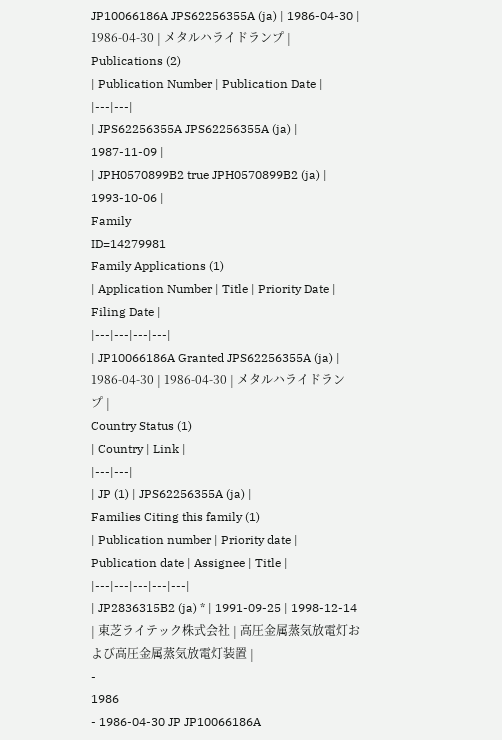JP10066186A JPS62256355A (ja) | 1986-04-30 | 1986-04-30 | メタルハライドランプ |
Publications (2)
| Publication Number | Publication Date |
|---|---|
| JPS62256355A JPS62256355A (ja) | 1987-11-09 |
| JPH0570899B2 true JPH0570899B2 (ja) | 1993-10-06 |
Family
ID=14279981
Family Applications (1)
| Application Number | Title | Priority Date | Filing Date |
|---|---|---|---|
| JP10066186A Granted JPS62256355A (ja) | 1986-04-30 | 1986-04-30 | メタルハライドランプ |
Country Status (1)
| Country | Link |
|---|---|
| JP (1) | JPS62256355A (ja) |
Families Citing this family (1)
| Publication number | Priority date | Publication date | Assignee | Title |
|---|---|---|---|---|
| JP2836315B2 (ja) * | 1991-09-25 | 1998-12-14 | 東芝ライテック株式会社 | 高圧金属蒸気放電灯および高圧金属蒸気放電灯装置 |
-
1986
- 1986-04-30 JP JP10066186A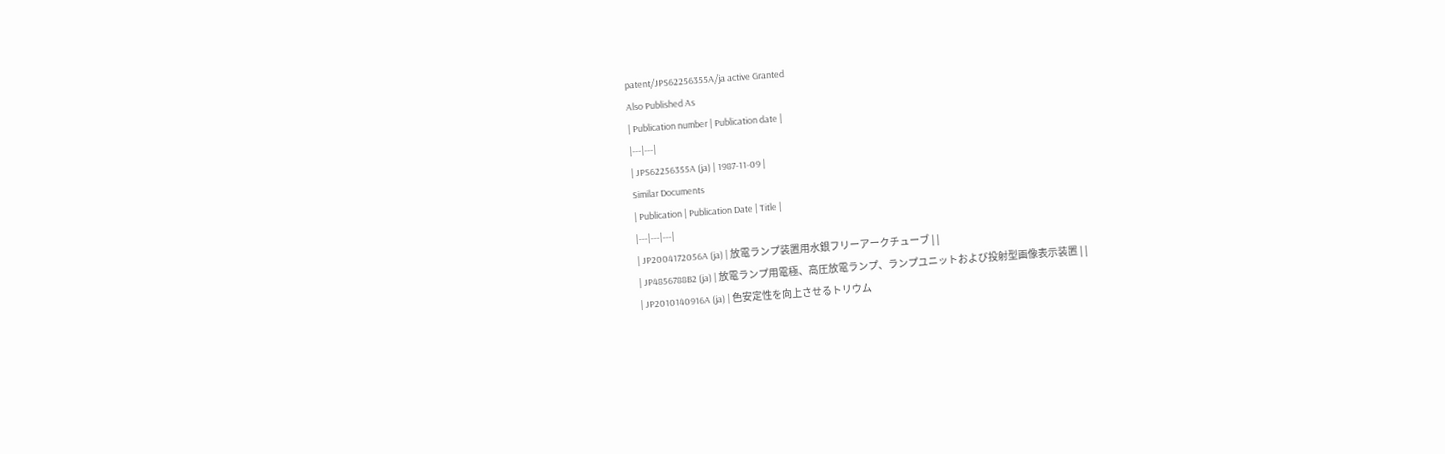patent/JPS62256355A/ja active Granted
Also Published As
| Publication number | Publication date |
|---|---|
| JPS62256355A (ja) | 1987-11-09 |
Similar Documents
| Publication | Publication Date | Title |
|---|---|---|
| JP2004172056A (ja) | 放電ランプ装置用水銀フリーアークチューブ | |
| JP4856788B2 (ja) | 放電ランプ用電極、高圧放電ランプ、ランプユニットおよび投射型画像表示装置 | |
| JP2010140916A (ja) | 色安定性を向上させるトリウム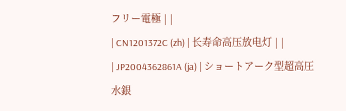フリー電極 | |
| CN1201372C (zh) | 长寿命高压放电灯 | |
| JP2004362861A (ja) | ショートアーク型超高圧水銀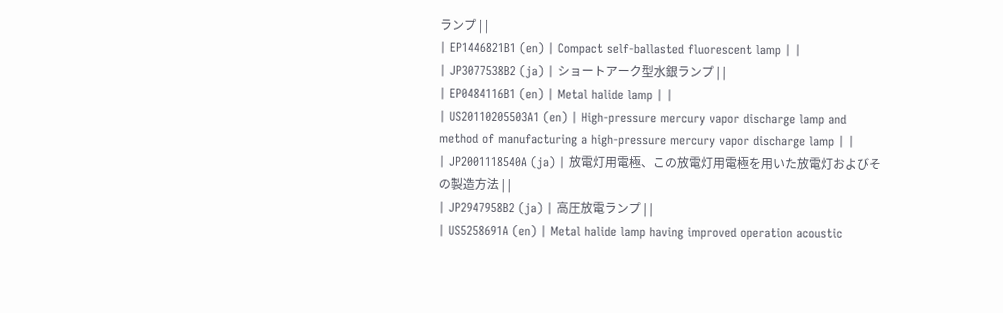ランプ | |
| EP1446821B1 (en) | Compact self-ballasted fluorescent lamp | |
| JP3077538B2 (ja) | ショートアーク型水銀ランプ | |
| EP0484116B1 (en) | Metal halide lamp | |
| US20110205503A1 (en) | High-pressure mercury vapor discharge lamp and method of manufacturing a high-pressure mercury vapor discharge lamp | |
| JP2001118540A (ja) | 放電灯用電極、この放電灯用電極を用いた放電灯およびその製造方法 | |
| JP2947958B2 (ja) | 高圧放電ランプ | |
| US5258691A (en) | Metal halide lamp having improved operation acoustic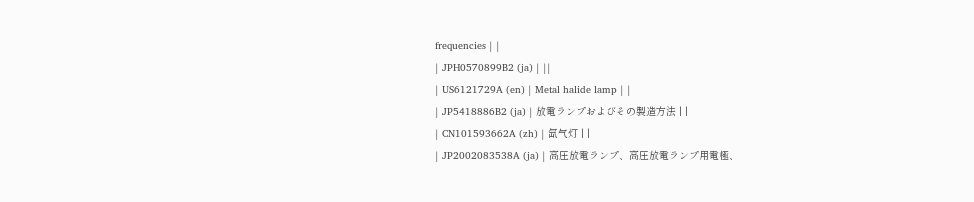frequencies | |
| JPH0570899B2 (ja) | ||
| US6121729A (en) | Metal halide lamp | |
| JP5418886B2 (ja) | 放電ランプおよびその製造方法 | |
| CN101593662A (zh) | 氙气灯 | |
| JP2002083538A (ja) | 高圧放電ランプ、高圧放電ランプ用電極、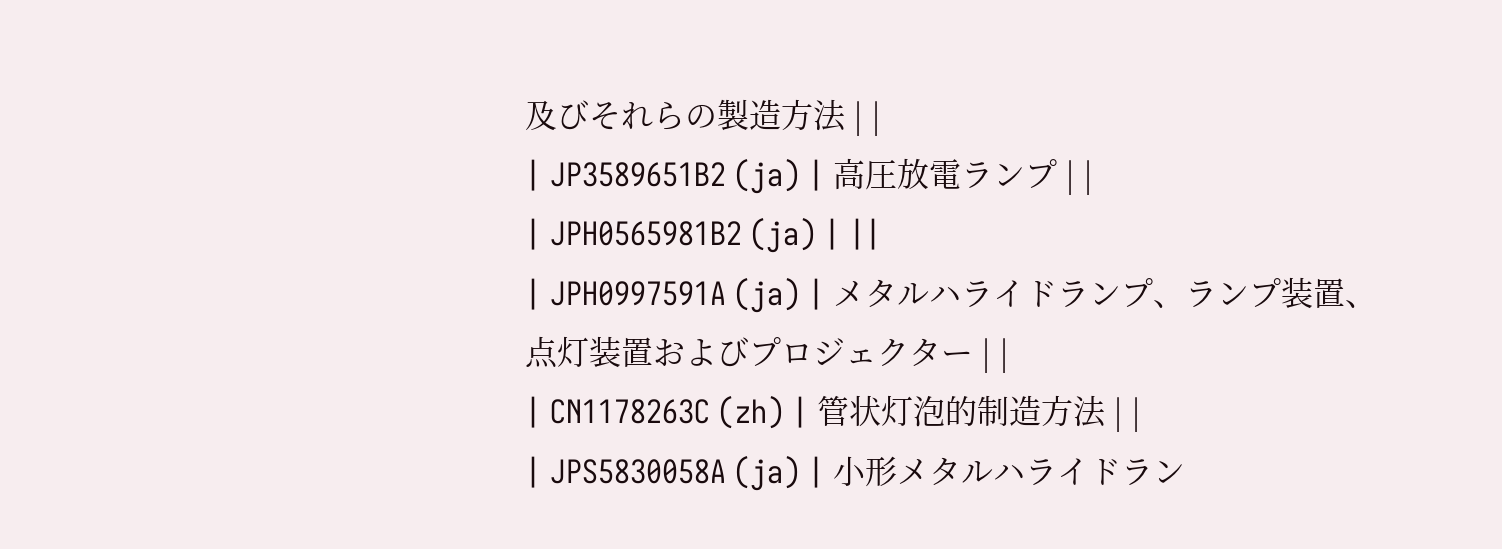及びそれらの製造方法 | |
| JP3589651B2 (ja) | 高圧放電ランプ | |
| JPH0565981B2 (ja) | ||
| JPH0997591A (ja) | メタルハライドランプ、ランプ装置、点灯装置およびプロジェクター | |
| CN1178263C (zh) | 管状灯泡的制造方法 | |
| JPS5830058A (ja) | 小形メタルハライドラン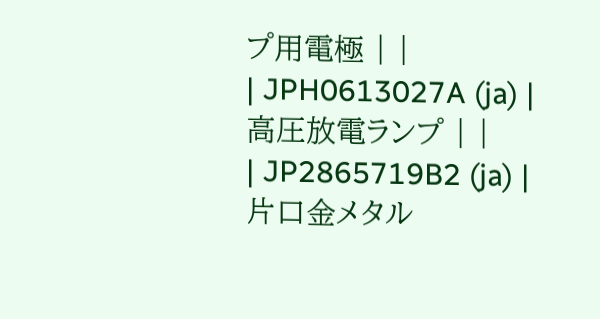プ用電極 | |
| JPH0613027A (ja) | 高圧放電ランプ | |
| JP2865719B2 (ja) | 片口金メタル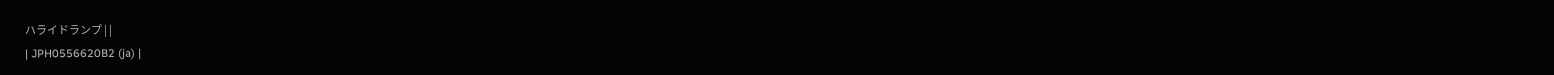ハライドランプ | |
| JPH0556620B2 (ja) |